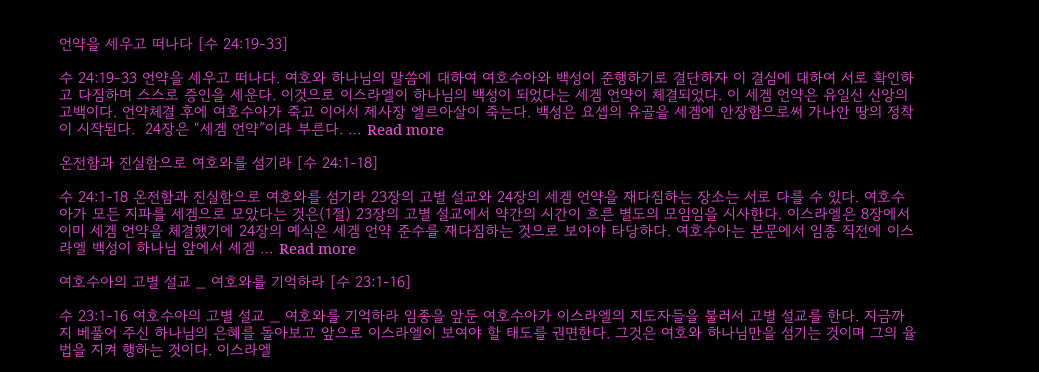언약을 세우고 떠나다 [수 24:19-33]

수 24:19-33 언약을 세우고 떠나다. 여호와 하나님의 말씀에 대하여 여호수아와 백성이 준행하기로 결단하자 이 결심에 대하여 서로 확인하고 다짐하며 스스로 증인을 세운다. 이것으로 이스라엘이 하나님의 백성이 되었다는 세겜 언약이 체결되었다. 이 세겜 언약은 유일신 신앙의 고백이다. 언약체결 후에 여호수아가 죽고 이어서 제사장 엘르아살이 죽는다. 백성은 요셉의 유골을 세겜에 안장함으로써 가나안 땅의 정착이 시작된다.  24장은 “세겜 언약”이라 부른다. … Read more

온전함과 진실함으로 여호와를 섬기라 [수 24:1-18]

수 24:1-18 온전함과 진실함으로 여호와를 섬기라 23장의 고별 설교와 24장의 세겜 언약을 재다짐하는 장소는 서로 다를 수 있다. 여호수아가 모든 지파를 세겜으로 모았다는 것은(1절) 23장의 고별 설교에서 약간의 시간이 흐른 별도의 모임임을 시사한다. 이스라엘은 8장에서 이미 세겜 언약을 체결했기에 24장의 예식은 세겜 언약 준수를 재다짐하는 것으로 보아야 타당하다. 여호수아는 본문에서 임종 직전에 이스라엘 백성이 하나님 앞에서 세겜 … Read more

여호수아의 고별 설교 _ 여호와를 기억하라 [수 23:1-16]

수 23:1-16 여호수아의 고별 설교 _ 여호와를 기억하라 임종을 앞둔 여호수아가 이스라엘의 지도자들을 불러서 고별 설교를 한다. 지금까지 베풀어 주신 하나님의 은혜를 돌아보고 앞으로 이스라엘이 보여야 할 태도를 권면한다. 그것은 여호와 하나님만을 섬기는 것이며 그의 율법을 지켜 행하는 것이다. 이스라엘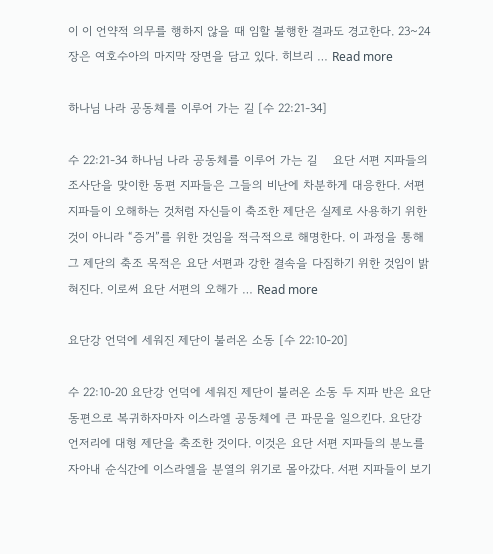이 이 언약적 의무를 행하지 않을 때 임할 불행한 결과도 경고한다. 23~24장은 여호수아의 마지막 장면을 담고 있다. 히브리 … Read more

하나님 나라 공동체를 이루어 가는 길 [수 22:21-34]

수 22:21-34 하나님 나라 공동체를 이루어 가는 길    요단 서편 지파들의 조사단을 맞이한 동편 지파들은 그들의 비난에 차분하게 대응한다. 서편 지파들이 오해하는 것처럼 자신들이 축조한 제단은 실제로 사용하기 위한 것이 아니라 “증거”를 위한 것임을 적극적으로 해명한다. 이 과정을 통해 그 제단의 축조 목적은 요단 서편과 강한 결속을 다짐하기 위한 것임이 밝혀진다. 이로써 요단 서편의 오해가 … Read more

요단강 언덕에 세워진 제단이 불러온 소동 [수 22:10-20]

수 22:10-20 요단강 언덕에 세워진 제단이 불러온 소동 두 지파 반은 요단 동편으로 복귀하자마자 이스라엘 공동체에 큰 파문을 일으킨다. 요단강 언저리에 대형 제단을 축조한 것이다. 이것은 요단 서편 지파들의 분노를 자아내 순식간에 이스라엘을 분열의 위기로 몰아갔다. 서편 지파들이 보기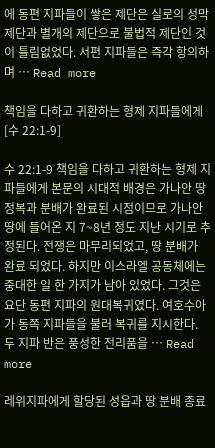에 동편 지파들이 쌓은 제단은 실로의 성막 제단과 별개의 제단으로 불법적 제단인 것이 틀림없었다. 서편 지파들은 즉각 항의하며 … Read more

책임을 다하고 귀환하는 형제 지파들에게 [수 22:1-9]

수 22:1-9 책임을 다하고 귀환하는 형제 지파들에게 본문의 시대적 배경은 가나안 땅 정복과 분배가 완료된 시점이므로 가나안 땅에 들어온 지 7~8년 정도 지난 시기로 추정된다. 전쟁은 마무리되었고, 땅 분배가 완료 되었다. 하지만 이스라엘 공동체에는 중대한 일 한 가지가 남아 있었다. 그것은 요단 동편 지파의 원대복귀였다. 여호수아가 동쪽 지파들을 불러 복귀를 지시한다. 두 지파 반은 풍성한 전리품을 … Read more

레위지파에게 할당된 성읍과 땅 분배 종료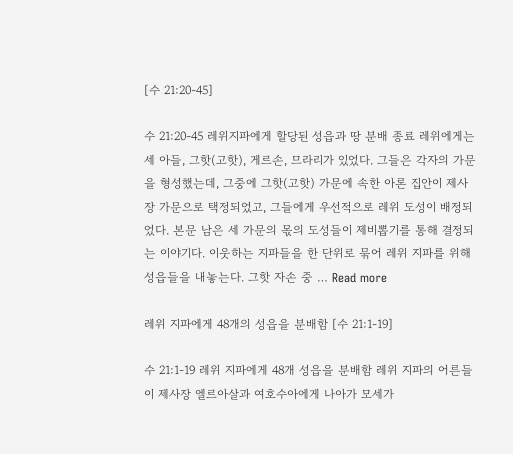[수 21:20-45]

수 21:20-45 레위지파에게 할당된 성읍과 땅 분배 종료 레위에게는 세 아들, 그핫(고핫), 게르손, 므라리가 있었다. 그들은 각자의 가문을 형성했는데, 그중에 그핫(고핫) 가문에 속한 아론 집안이 제사장 가문으로 택정되었고, 그들에게 우선적으로 레위 도성이 배정되었다. 본문 남은 세 가문의 몫의 도성들이 제비뽑기를 통해 결정되는 이야기다. 이웃하는 지파들을 한 단위로 묶어 레위 지파를 위해 성읍들을 내놓는다. 그핫 자손 중 … Read more

레위 지파에게 48개의 성읍을 분배함 [수 21:1-19]

수 21:1-19 레위 지파에게 48개 성읍을 분배함 레위 지파의 어른들이 제사장 엘르아살과 여호수아에게 나아가 모세가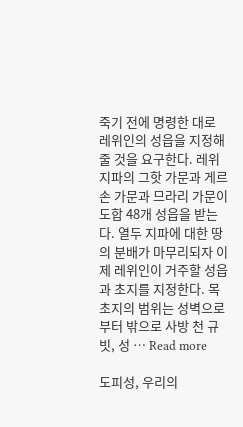죽기 전에 명령한 대로 레위인의 성읍을 지정해줄 것을 요구한다. 레위 지파의 그핫 가문과 게르손 가문과 므라리 가문이 도합 48개 성읍을 받는다. 열두 지파에 대한 땅의 분배가 마무리되자 이제 레위인이 거주할 성읍과 초지를 지정한다. 목초지의 범위는 성벽으로부터 밖으로 사방 천 규빗, 성 … Read more

도피성, 우리의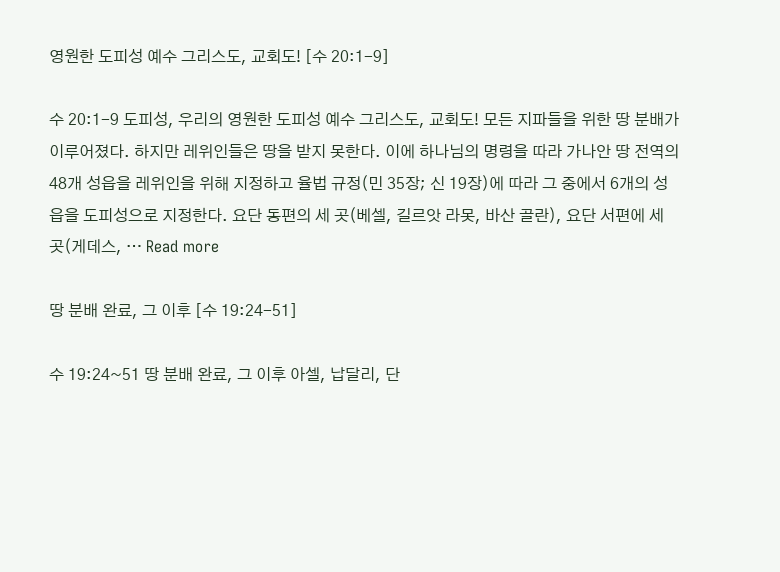영원한 도피성 예수 그리스도, 교회도! [수 20:1-9]

수 20:1-9 도피성, 우리의 영원한 도피성 예수 그리스도, 교회도! 모든 지파들을 위한 땅 분배가 이루어졌다. 하지만 레위인들은 땅을 받지 못한다. 이에 하나님의 명령을 따라 가나안 땅 전역의 48개 성읍을 레위인을 위해 지정하고 율법 규정(민 35장; 신 19장)에 따라 그 중에서 6개의 성읍을 도피성으로 지정한다. 요단 동편의 세 곳(베셀, 길르앗 라못, 바산 골란), 요단 서편에 세 곳(게데스, … Read more

땅 분배 완료, 그 이후 [수 19:24-51]

수 19:24~51 땅 분배 완료, 그 이후 아셀, 납달리, 단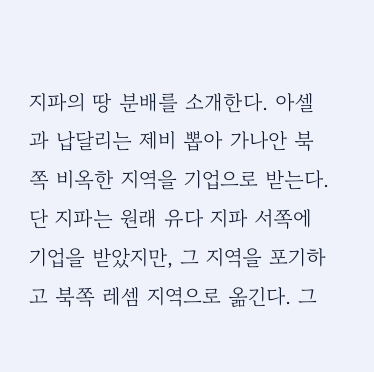지파의 땅 분배를 소개한다. 아셀과 납달리는 제비 뽑아 가나안 북쪽 비옥한 지역을 기업으로 받는다. 단 지파는 원래 유다 지파 서쪽에 기업을 받았지만, 그 지역을 포기하고 북쪽 레셈 지역으로 옮긴다. 그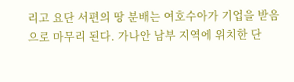리고 요단 서편의 땅 분배는 여호수아가 기업을 받음으로 마무리 된다. 가나안 남부 지역에 위치한 단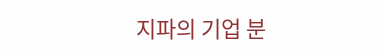지파의 기업 분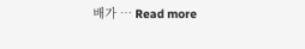배가 … Read more